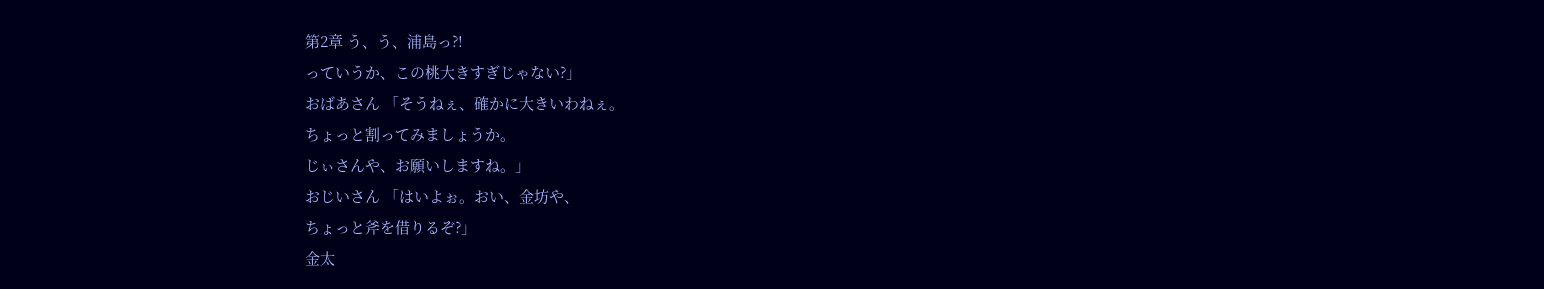第2章 う、う、浦島っ?!
っていうか、この桃大きすぎじゃない?」
おばあさん 「そうねぇ、確かに大きいわねぇ。
ちょっと割ってみましょうか。
じぃさんや、お願いしますね。」
おじいさん 「はいよぉ。おい、金坊や、
ちょっと斧を借りるぞ?」
金太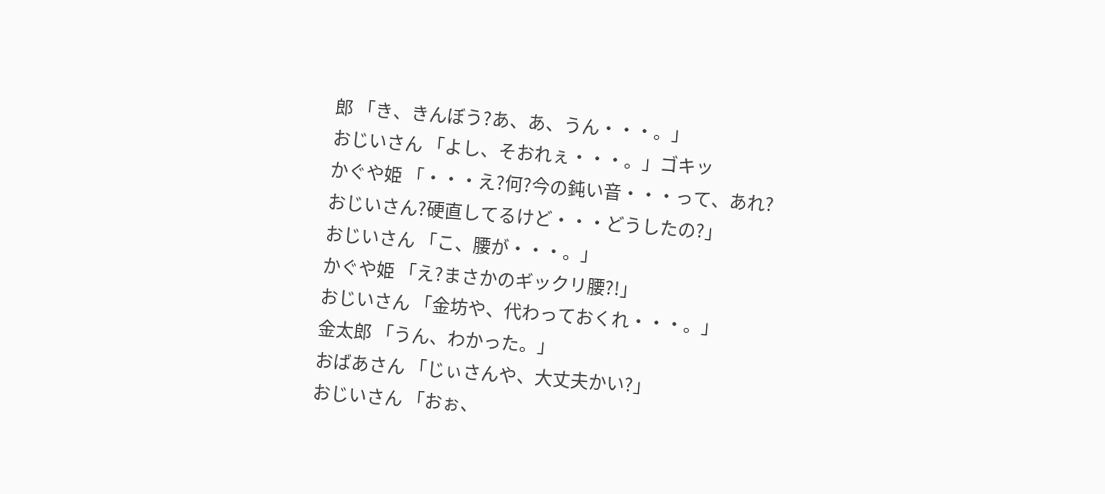郎 「き、きんぼう?あ、あ、うん・・・。」
おじいさん 「よし、そおれぇ・・・。」ゴキッ
かぐや姫 「・・・え?何?今の鈍い音・・・って、あれ?
おじいさん?硬直してるけど・・・どうしたの?」
おじいさん 「こ、腰が・・・。」
かぐや姫 「え?まさかのギックリ腰?!」
おじいさん 「金坊や、代わっておくれ・・・。」
金太郎 「うん、わかった。」
おばあさん 「じぃさんや、大丈夫かい?」
おじいさん 「おぉ、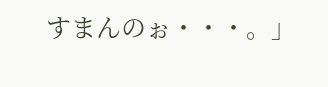すまんのぉ・・・。」